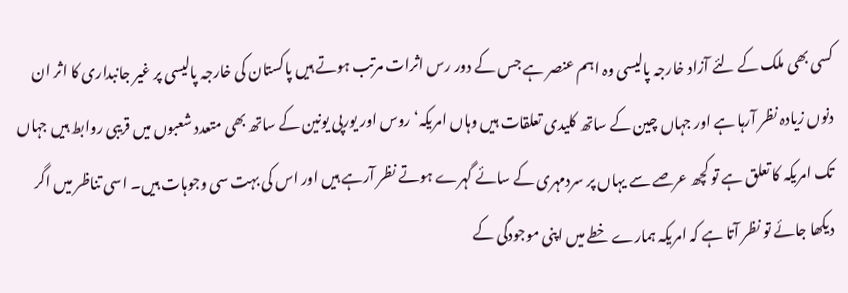کسی بھی ملک کے لئے آزاد خارجہ پالیسی وہ اہم عنصر ہے جس کے دور رس اثرات مرتب ہوتے ہیں پاکستان کی خارجہ پالیسی پر غیر جانبداری کا اثر ان دنوں زیادہ نظر آرہا ہے اور جہاں چین کے ساتھ کلیدی تعلقات ہیں وہاں امریکہ‘ روس اور یورپی یونین کے ساتھ بھی متعدد شعبوں میں قریبی روابط ہیں جہاں تک امریکہ کا تعلق ہے تو کچھ عرصے سے یہاں پر سردمہری کے سائے گہرے ہوتے نظر آرہے ہیں اور اس کی بہت سی وجوہات ہیں۔ اسی تناظر میں اگر دیکھا جائے تو نظر آتا ہے کہ امریکہ ہمارے خطے میں اپنی موجودگی کے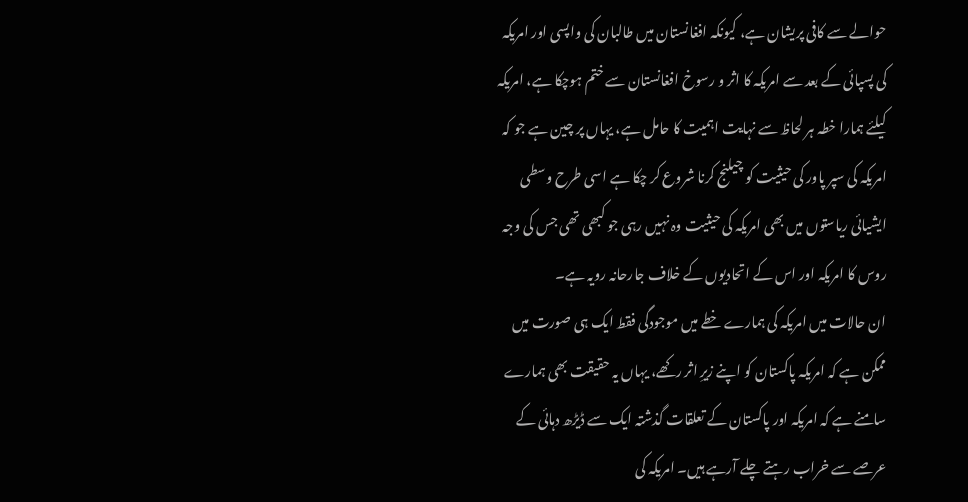حوالے سے کافی پریشان ہے، کیونکہ افغانستان میں طالبان کی واپسی اور امریکہ کی پسپائی کے بعد سے امریکہ کا اثر و رسوخ افغانستان سے ختم ہوچکا ہے، امریکہ کیلئے ہمارا خطہ ہر لحاظ سے نہایت اہمیت کا حامل ہے، یہاں پر چین ہے جو کہ امریکہ کی سپر پاور کی حیثیت کو چیلنج کرنا شروع کر چکا ہے اسی طرح وسطی ایشیائی ریاستوں میں بھی امریکہ کی حیثیت وہ نہیں رہی جو کبھی تھی جس کی وجہ روس کا امریکہ اور اس کے اتحادیوں کے خلاف جارحانہ رویہ ہے۔
ان حالات میں امریکہ کی ہمارے خطے میں موجودگی فقط ایک ہی صورت میں ممکن ہے کہ امریکہ پاکستان کو اپنے زیرِ اثر رکھے، یہاں یہ حقیقت بھی ہمارے سامنے ہے کہ امریکہ اور پاکستان کے تعلقات گذشتہ ایک سے ڈیڑھ دہائی کے عرصے سے خراب رہتے چلے آرہے ہیں۔ امریکہ کی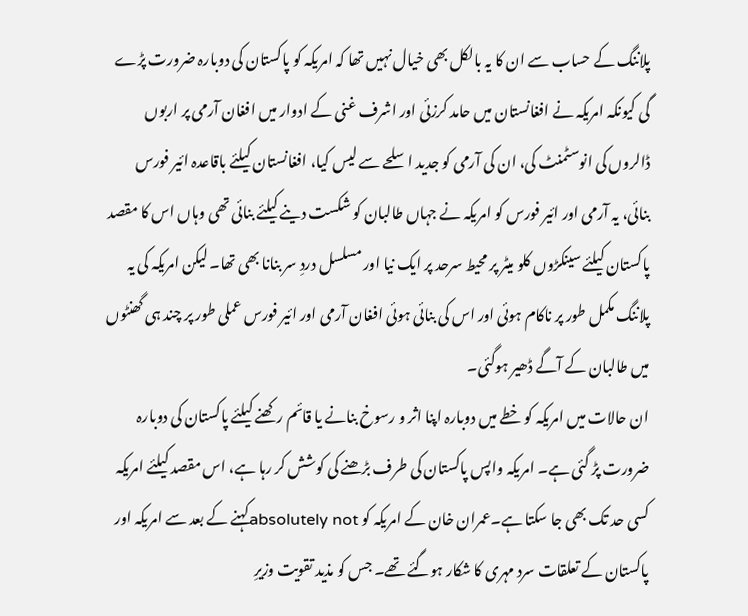پلاننگ کے حساب سے ان کا یہ بالکل بھی خیال نہیں تھا کہ امریکہ کو پاکستان کی دوبارہ ضرورت پڑے گی کیونکہ امریکہ نے افغانستان میں حامد کرزئی اور اشرف غنی کے ادوار میں افغان آرمی پر اربوں ڈالروں کی انوسٹمنٹ کی، ان کی آرمی کو جدید اسلحے سے لیس کیا، افغانستان کیلئے باقاعدہ ائیر فورس بنائی، یہ آرمی اور ائیر فورس کو امریکہ نے جہاں طالبان کو شکست دینے کیلئے بنائی تھی وہاں اس کا مقصد پاکستان کیلئے سینکڑوں کلو میٹر پر محیط سرحد پر ایک نیا اور مسلسل دردِ سر بنانا بھی تھا۔ لیکن امریکہ کی یہ پلاننگ مکمل طور پر ناکام ہوئی اور اس کی بنائی ہوئی افغان آرمی اور ائیر فورس عملی طور پر چند ہی گھنٹوں میں طالبان کے آگے ڈھیر ہوگئی۔
ان حالات میں امریکہ کو خطے میں دوبارہ اپنا اثر و رسوخ بنانے یا قائم رکھنے کیلئے پاکستان کی دوبارہ ضرورت پڑ گئی ہے۔ امریکہ واپس پاکستان کی طرف بڑھنے کی کوشش کر رہا ہے، اس مقصد کیلئے امریکہ کسی حد تک بھی جا سکتا ہے۔عمران خان کے امریکہ کو absolutely notکہنے کے بعد سے امریکہ اور پاکستان کے تعلقات سرد مہری کا شکار ہوگئے تھے۔ جس کو مذید تقویت وزیرِ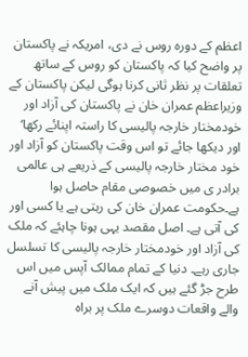اعظم کے دورہ روس نے دی، امریکہ نے پاکستان پر واضح کیا کہ پاکستان کو روس کے ساتھ تعلقات پر نظر ثانی کرنا ہوگی لیکن پاکستان کے وزیراعظم عمران خان نے پاکستان کی آزاد اور خودمختار خارجہ پالیسی کا راستہ اپنائے رکھا‘ اور دیکھا جائے تو اس وقت پاکستان کو آزاد اور خود مختار خارجہ پالیسی کے ذریعے ہی عالمی برادر ی میں خصوصی مقام حاصل ہوا ہے۔حکومت عمران خان کی رہتی ہے یا کسی اور کی آتی ہے۔ اصل مقصد یہی ہونا چاہئے کہ ملک کی آزاد اور خودمختار خارجہ پالیسی کا تسلسل جاری رہے۔ دنیا کے تمام ممالک آپس میں اس طرح جڑ گئے ہیں کہ ایک ملک میں پیش آنے والے واقعات دوسرے ملک پر براہ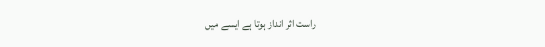راست اثر انداز ہوتا ہے ایسے میں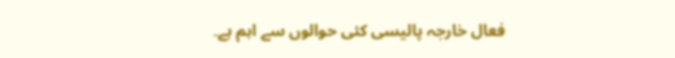فعال خارجہ پالیسی کئی حوالوں سے اہم ہے۔